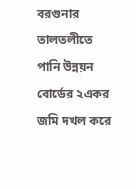বরগুনার তালতলীতে পানি উন্নয়ন বোর্ডের ২একর জমি দখল করে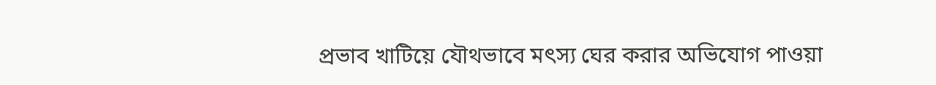প্রভাব খাটিয়ে যৌথভাবে মৎস্য ঘের করার অভিযোগ পাওয়া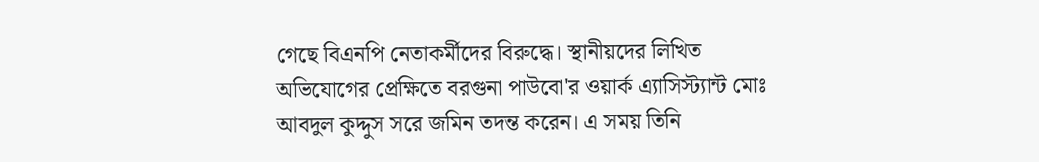গেছে বিএনপি নেতাকর্মীদের বিরুদ্ধে। স্থানীয়দের লিখিত অভিযোগের প্রেক্ষিতে বরগুনা পাউবো'র ওয়ার্ক এ্যাসিস্ট্যান্ট মোঃ আবদুল কুদ্দুস সরে জমিন তদন্ত করেন। এ সময় তিনি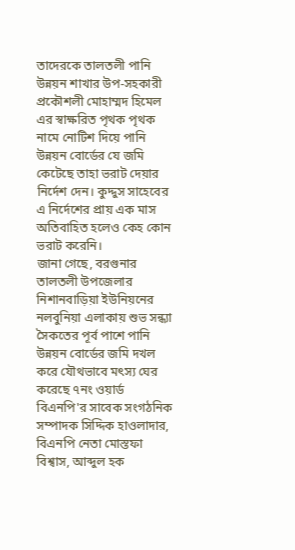তাদেরকে তালতলী পানি উন্নয়ন শাখার উপ-সহকারী প্রকৌশলী মোহাম্মদ হিমেল এর স্বাক্ষরিত পৃথক পৃথক নামে নোটিশ দিয়ে পানি উন্নয়ন বোর্ডের যে জমি কেটেছে তাহা ভরাট দেয়ার নির্দেশ দেন। কুদ্দুস সাহেবের এ নির্দেশের প্রায় এক মাস অতিবাহিত হলেও কেহ কোন ভরাট করেনি।
জানা গেছে, বরগুনার তালতলী উপজেলার নিশানবাড়িয়া ইউনিয়নের নলবুনিয়া এলাকায় শুভ সন্ধ্যা সৈকতের পূর্ব পাশে পানি উন্নয়ন বোর্ডের জমি দখল করে যৌথভাবে মৎস্য ঘের করেছে ৭নং ওয়ার্ড বিএনপি'র সাবেক সংগঠনিক সম্পাদক সিদ্দিক হাওলাদার, বিএনপি নেতা মোস্তফা বিশ্বাস, আব্দুল হক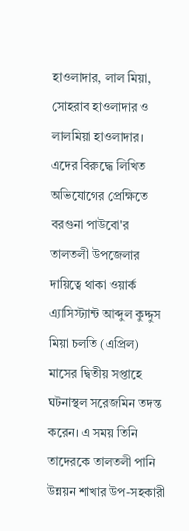হাওলাদার, লাল মিয়া, সোহরাব হাওলাদার ও লালমিয়া হাওলাদার। এদের বিরুদ্ধে লিখিত অভিযোগের প্রেক্ষিতে বরগুনা পাউবো'র তালতলী উপজেলার দায়িত্বে থাকা ওয়ার্ক এ্যাসিস্ট্যান্ট আব্দুল কুদ্দুস মিয়া চলতি (এপ্রিল) মাসের দ্বিতীয় সপ্তাহে ঘটনাস্থল সরেজমিন তদন্ত করেন। এ সময় তিনি তাদেরকে তালতলী পানি উন্নয়ন শাখার উপ-সহকারী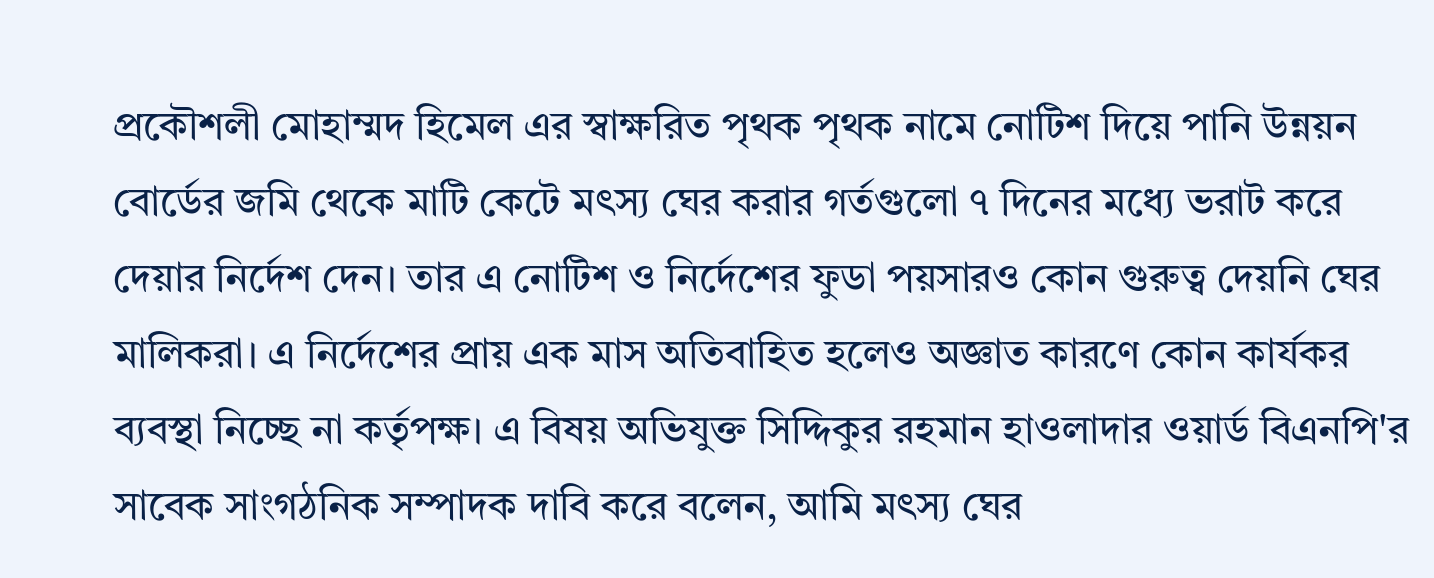প্রকৌশলী মোহাম্মদ হিমেল এর স্বাক্ষরিত পৃথক পৃথক নামে নোটিশ দিয়ে পানি উন্নয়ন বোর্ডের জমি থেকে মাটি কেটে মৎস্য ঘের করার গর্তগুলো ৭ দিনের মধ্যে ভরাট করে দেয়ার নির্দেশ দেন। তার এ নোটিশ ও নির্দেশের ফুডা পয়সারও কোন গুরুত্ব দেয়নি ঘের মালিকরা। এ নির্দেশের প্রায় এক মাস অতিবাহিত হলেও অজ্ঞাত কারণে কোন কার্যকর ব্যবস্থা নিচ্ছে না কর্তৃপক্ষ। এ বিষয় অভিযুক্ত সিদ্দিকুর রহমান হাওলাদার ওয়ার্ড বিএনপি'র সাবেক সাংগঠনিক সম্পাদক দাবি করে বলেন, আমি মৎস্য ঘের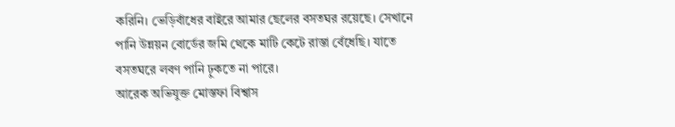করিনি। ভেড়িবাঁধের বাইরে আমার ছেলের বসতঘর রয়েছে। সেখানে পানি উন্নয়ন বোর্ডের জমি থেকে মাটি কেটে রাস্তা বেঁধেছি। যাতে বসতঘরে লবণ পানি ঢ়ুকতে না পারে।
আরেক অভিযুক্ত মোস্তফা বিশ্বাস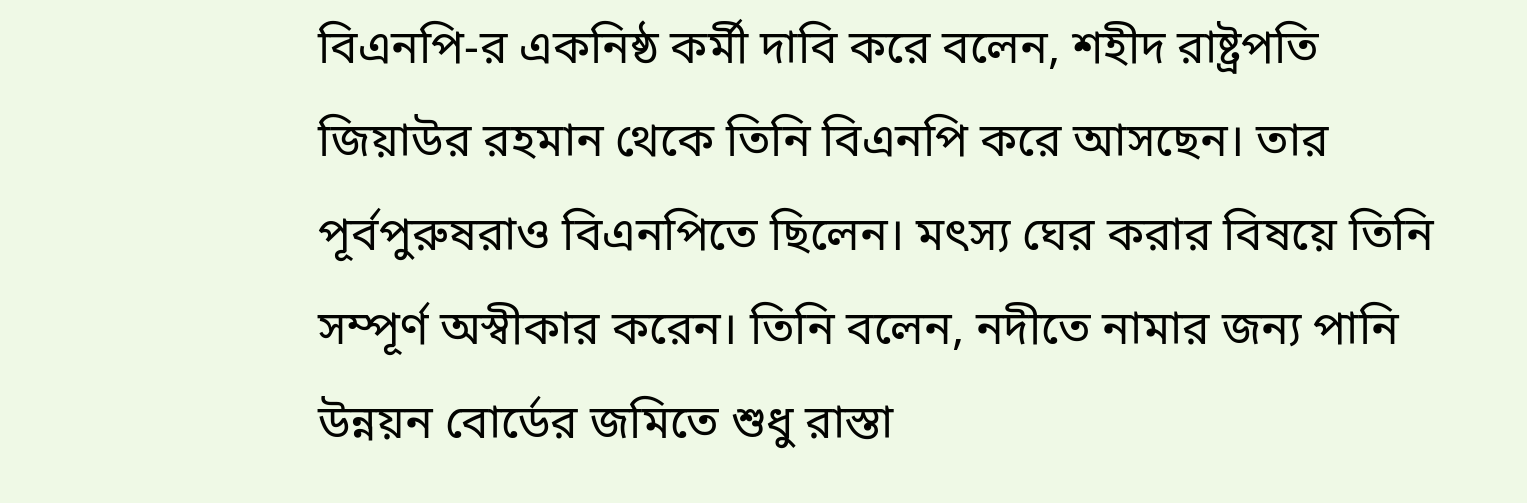বিএনপি-র একনিষ্ঠ কর্মী দাবি করে বলেন, শহীদ রাষ্ট্রপতি জিয়াউর রহমান থেকে তিনি বিএনপি করে আসছেন। তার পূর্বপুরুষরাও বিএনপিতে ছিলেন। মৎস্য ঘের করার বিষয়ে তিনি সম্পূর্ণ অস্বীকার করেন। তিনি বলেন, নদীতে নামার জন্য পানি উন্নয়ন বোর্ডের জমিতে শুধু রাস্তা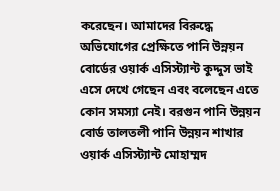করেছেন। আমাদের বিরুদ্ধে অভিযোগের প্রেক্ষিতে পানি উন্নয়ন বোর্ডের ওয়ার্ক এসিস্ট্যান্ট কুদ্দুস ভাই এসে দেখে গেছেন এবং বলেছেন এতে কোন সমস্যা নেই। বরগুন পানি উন্নয়ন বোর্ড তালতলী পানি উন্নয়ন শাখার ওয়ার্ক এসিস্ট্যান্ট মোহাম্মদ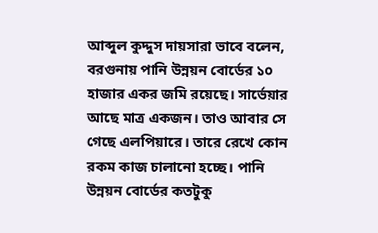আব্দুল কুদ্দুস দায়সারা ভাবে বলেন, বরগুনায় পানি উন্নয়ন বোর্ডের ১০ হাজার একর জমি রয়েছে। সার্ভেয়ার আছে মাত্র একজন। তাও আবার সে গেছে এলপিয়ারে। তারে রেখে কোন রকম কাজ চালানো হচ্ছে। পানি উন্নয়ন বোর্ডের কতটুকু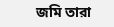জমি তারা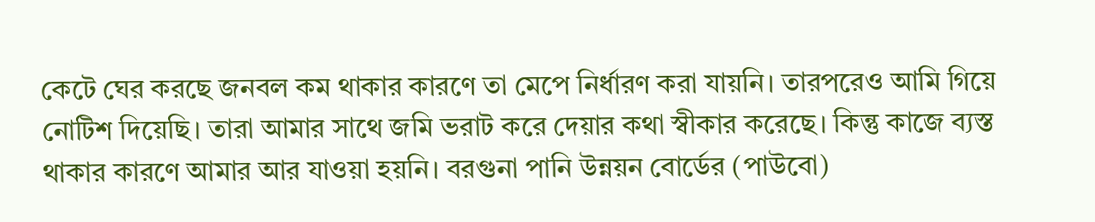কেটে ঘের করছে জনবল কম থাকার কারণে তা মেপে নির্ধারণ করা যায়নি। তারপরেও আমি গিয়ে নোটিশ দিয়েছি। তারা আমার সাথে জমি ভরাট করে দেয়ার কথা স্বীকার করেছে। কিন্তু কাজে ব্যস্ত থাকার কারণে আমার আর যাওয়া হয়নি। বরগুনা পানি উন্নয়ন বোর্ডের (পাউবো)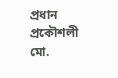প্রধান প্রকৌশলী মো.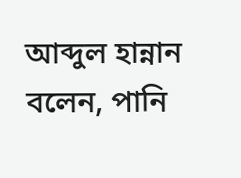আব্দুল হান্নান বলেন, পানি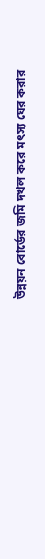উন্নয়ন বোর্ডের জমি দখল করে মৎস্য ঘের করার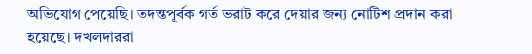অভিযোগ পেয়েছি। তদন্তপূর্বক গর্ত ভরাট করে দেয়ার জন্য নোটিশ প্রদান করা হয়েছে। দখলদাররা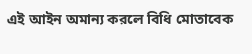এই আইন অমান্য করলে বিধি মোতাবেক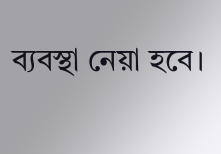ব্যবস্থা নেয়া হবে।